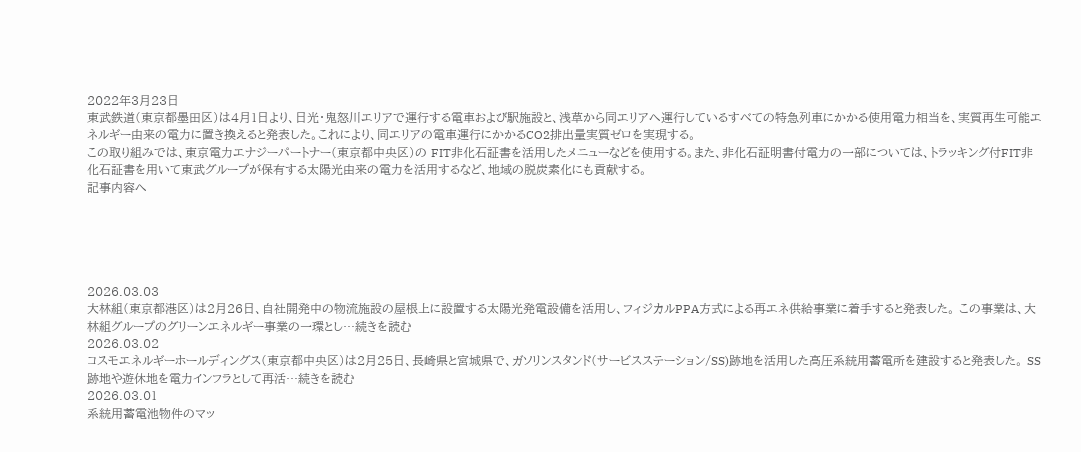2022年3月23日
東武鉄道(東京都墨田区)は4月1日より、日光・鬼怒川エリアで運行する電車および駅施設と、浅草から同エリアへ運行しているすべての特急列車にかかる使用電力相当を、実質再生可能エネルギー由来の電力に置き換えると発表した。これにより、同エリアの電車運行にかかるCO2排出量実質ゼロを実現する。
この取り組みでは、東京電力エナジーパートナー(東京都中央区)の FIT非化石証書を活用したメニューなどを使用する。また、非化石証明書付電力の一部については、トラッキング付FIT非化石証書を用いて東武グループが保有する太陽光由来の電力を活用するなど、地域の脱炭素化にも貢献する。
記事内容へ





2026.03.03
大林組(東京都港区)は2月26日、自社開発中の物流施設の屋根上に設置する太陽光発電設備を活用し、フィジカルPPA方式による再エネ供給事業に着手すると発表した。 この事業は、大林組グループのグリーンエネルギー事業の一環とし…続きを読む
2026.03.02
コスモエネルギーホールディングス(東京都中央区)は2月25日、長崎県と宮城県で、ガソリンスタンド(サービスステーション/SS)跡地を活用した高圧系統用蓄電所を建設すると発表した。 SS跡地や遊休地を電力インフラとして再活…続きを読む
2026.03.01
系統用蓄電池物件のマッ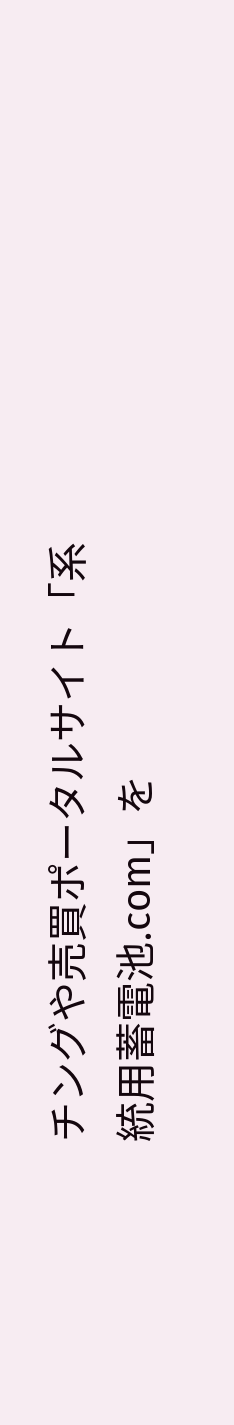チングや売買ポータルサイト「系統用蓄電池.com」を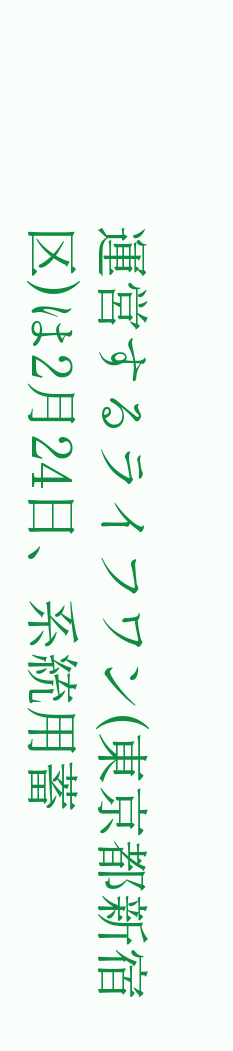運営するライフワン(東京都新宿区)は2月24日、系統用蓄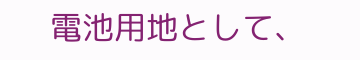電池用地として、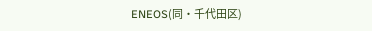ENEOS(同・千代田区)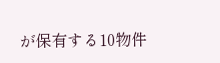が保有する10物件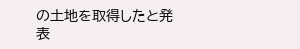の土地を取得したと発表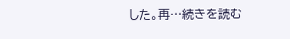した。再…続きを読む